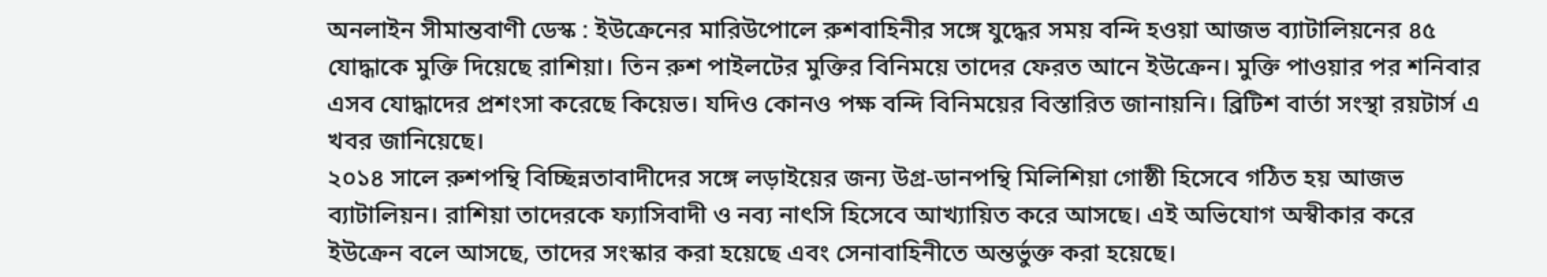অনলাইন সীমান্তবাণী ডেস্ক : ইউক্রেনের মারিউপোলে রুশবাহিনীর সঙ্গে যুদ্ধের সময় বন্দি হওয়া আজভ ব্যাটালিয়নের ৪৫ যোদ্ধাকে মুক্তি দিয়েছে রাশিয়া। তিন রুশ পাইলটের মুক্তির বিনিময়ে তাদের ফেরত আনে ইউক্রেন। মুক্তি পাওয়ার পর শনিবার এসব যোদ্ধাদের প্রশংসা করেছে কিয়েভ। যদিও কোনও পক্ষ বন্দি বিনিময়ের বিস্তারিত জানায়নি। ব্রিটিশ বার্তা সংস্থা রয়টার্স এ খবর জানিয়েছে।
২০১৪ সালে রুশপন্থি বিচ্ছিন্নতাবাদীদের সঙ্গে লড়াইয়ের জন্য উগ্র-ডানপন্থি মিলিশিয়া গোষ্ঠী হিসেবে গঠিত হয় আজভ ব্যাটালিয়ন। রাশিয়া তাদেরকে ফ্যাসিবাদী ও নব্য নাৎসি হিসেবে আখ্যায়িত করে আসছে। এই অভিযোগ অস্বীকার করে ইউক্রেন বলে আসছে, তাদের সংস্কার করা হয়েছে এবং সেনাবাহিনীতে অন্তর্ভুক্ত করা হয়েছে।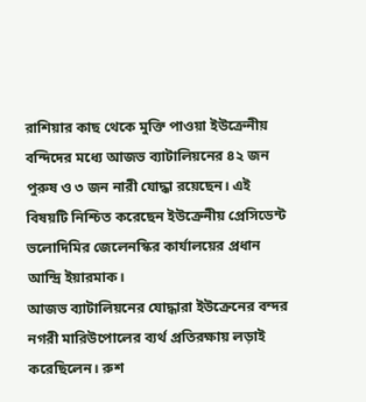রাশিয়ার কাছ থেকে মুক্তি পাওয়া ইউক্রেনীয় বন্দিদের মধ্যে আজভ ব্যাটালিয়নের ৪২ জন পুরুষ ও ৩ জন নারী যোদ্ধা রয়েছেন। এই বিষয়টি নিশ্চিত করেছেন ইউক্রেনীয় প্রেসিডেন্ট ভলোদিমির জেলেনস্কির কার্যালয়ের প্রধান আন্দ্রি ইয়ারমাক।
আজভ ব্যাটালিয়নের যোদ্ধারা ইউক্রেনের বন্দর নগরী মারিউপোলের ব্যর্থ প্রতিরক্ষায় লড়াই করেছিলেন। রুশ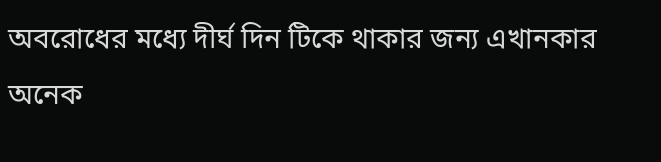অবরোধের মধ্যে দীর্ঘ দিন টিকে থাকার জন্য এখানকার অনেক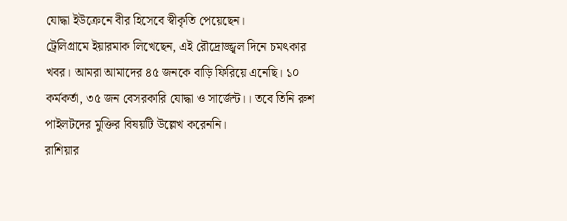যোদ্ধা ইউক্রেনে বীর হিসেবে স্বীকৃতি পেয়েছেন।
ট্রেলিগ্রামে ইয়ারমাক লিখেছেন, এই রৌদ্রোজ্জ্বল দিনে চমৎকার খবর। আমরা আমাদের ৪৫ জনকে বাড়ি ফিরিয়ে এনেছি। ১০ কর্মকর্তা, ৩৫ জন বেসরকারি যোদ্ধা ও সার্জেন্ট।। তবে তিনি রুশ পাইলটদের মুক্তির বিষয়টি উল্লেখ করেননি।
রাশিয়ার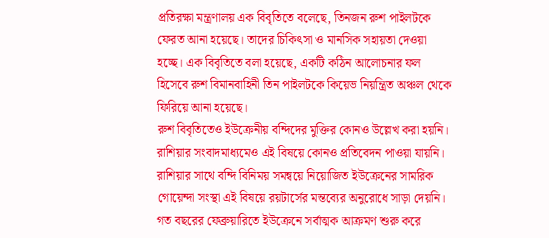প্রতিরক্ষা মন্ত্রণালয় এক বিবৃতিতে বলেছে, তিনজন রুশ পাইলটকে ফেরত আনা হয়েছে। তাদের চিকিৎসা ও মানসিক সহায়তা দেওয়া হচ্ছে। এক বিবৃতিতে বলা হয়েছে, একটি কঠিন আলোচনার ফল হিসেবে রুশ বিমানবাহিনী তিন পাইলটকে কিয়েভ নিয়ন্ত্রিত অঞ্চল থেকে ফিরিয়ে আনা হয়েছে।
রুশ বিবৃতিতেও ইউক্রেনীয় বন্দিদের মুক্তির কোনও উল্লেখ করা হয়নি। রাশিয়ার সংবাদমাধ্যমেও এই বিষয়ে কোনও প্রতিবেদন পাওয়া যায়নি।
রাশিয়ার সাথে বন্দি বিনিময় সমন্বয়ে নিয়োজিত ইউক্রেনের সামরিক গোয়েন্দা সংস্থা এই বিষয়ে রয়টার্সের মন্তব্যের অনুরোধে সাড়া দেয়নি।
গত বছরের ফেব্রুয়ারিতে ইউক্রেনে সর্বাত্মক আক্রমণ শুরু করে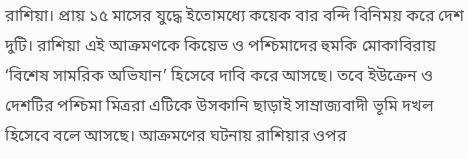রাশিয়া। প্রায় ১৫ মাসের যুদ্ধে ইতোমধ্যে কয়েক বার বন্দি বিনিময় করে দেশ দুটি। রাশিয়া এই আক্রমণকে কিয়েভ ও পশ্চিমাদের হুমকি মোকাবিরায় ‘বিশেষ সামরিক অভিযান’ হিসেবে দাবি করে আসছে। তবে ইউক্রেন ও দেশটির পশ্চিমা মিত্ররা এটিকে উসকানি ছাড়াই সাম্রাজ্যবাদী ভূমি দখল হিসেবে বলে আসছে। আক্রমণের ঘটনায় রাশিয়ার ওপর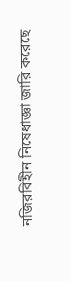নজিরবিহীন নিষেধাজ্ঞা জারি করেছে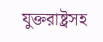যুক্তরাষ্ট্রসহ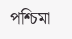পশ্চিমা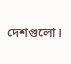দেশগুলো।